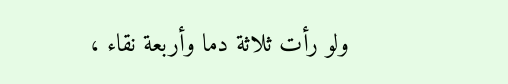ولو رأت ثلاثة دما وأربعة نقاء ،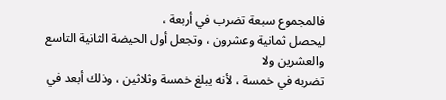فالمجموع سبعة تضرب في أربعة ،
ليحصل ثمانية وعشرون ، وتجعل أول الحيضة الثانية التاسع والعشرين ولا
تضربه في خمسة ، لأنه يبلغ خمسة وثلاثين ، وذلك أبعد في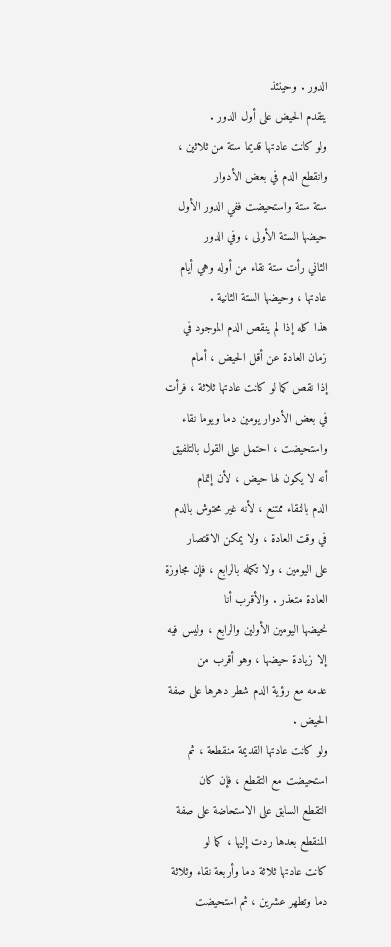الدور . وحينئذ
يتقدم الحيض على أول الدور .
ولو كانت عادتها قديما ستة من ثلاثين ، وانقطع الدم في بعض الأدوار
ستة ستة واستحيضت ففي الدور الأول حيضها الستة الأولى ، وفي الدور
الثاني رأت ستة نقاء من أوله وهي أيام عادتها ، وحيضها الستة الثانية .
هذا كله إذا لم ينقص الدم الموجود في زمان العادة عن أقل الحيض ، أمام
إذا نقص كما لو كانت عادتها ثلاثة ، فرأت في بعض الأدوار يومين دما ويوما نقاء
واستحيضت ، احتمل على القول بالتلفيق أنه لا يكون لها حيض ، لأن إتمام
الدم بالنقاء ممتنع ، لأنه غير محتوش بالدم في وقت العادة ، ولا يمكن الاقتصار
على اليومين ، ولا تكمله بالرابع ، فإن مجاوزة العادة متعذر . والأقرب أنا
نحيضها اليومين الأولين والرابع ، وليس فيه إلا زيادة حيضها ، وهو أقرب من
عدمه مع رؤية الدم شطر دهرها على صفة الحيض .
ولو كانت عادتها القديمة منقطعة ، ثم استحيضت مع التقطع ، فإن كان
التقطع السابق على الاستحاضة على صفة المنقطع بعدها ردت إليها ، كما لو
كانت عادتها ثلاثة دما وأربعة نقاء وثلاثة دما وتطهر عشرين ، ثم استحيضت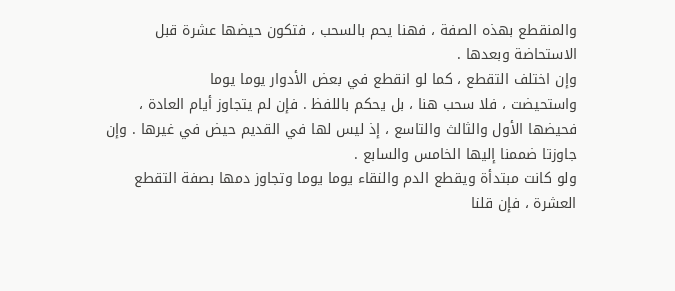والمنقطع بهذه الصفة ، فهنا يحم بالسحب ، فتكون حيضها عشرة قبل
الاستحاضة وبعدها .
وإن اختلف التقطع ، كما لو انقطع في بعض الأدوار يوما يوما
واستحيضت ، فلا سحب هنا ، بل يحكم باللفظ . فإن لم يتجاوز أيام العادة ،
فحيضها الأول والثالث والتاسع ، إذ ليس لها في القديم حيض في غيرها . وإن
جاوزتا ضممنا إليها الخامس والسابع .
ولو كانت مبتدأة ويقطع الدم والنقاء يوما يوما وتجاوز دمها بصفة التقطع
العشرة ، فإن قلنا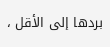بردها إلى الأقل ،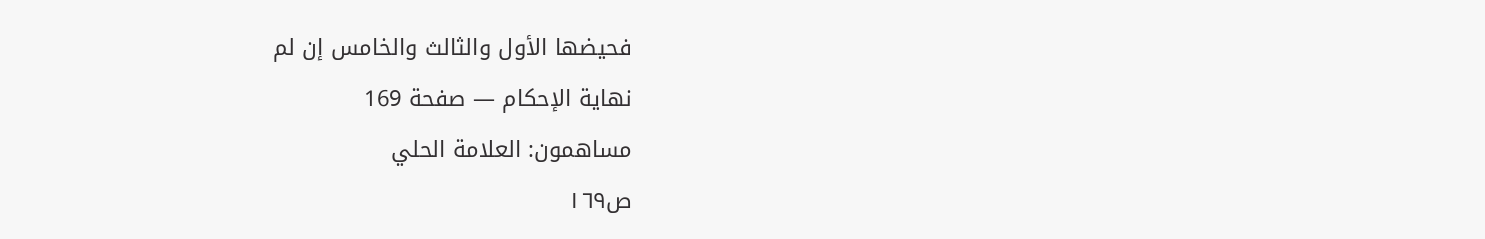فحيضها الأول والثالث والخامس إن لم
نهاية الإحكام — صفحة 169
مساهمون: العلامة الحلي
ص١٦٩